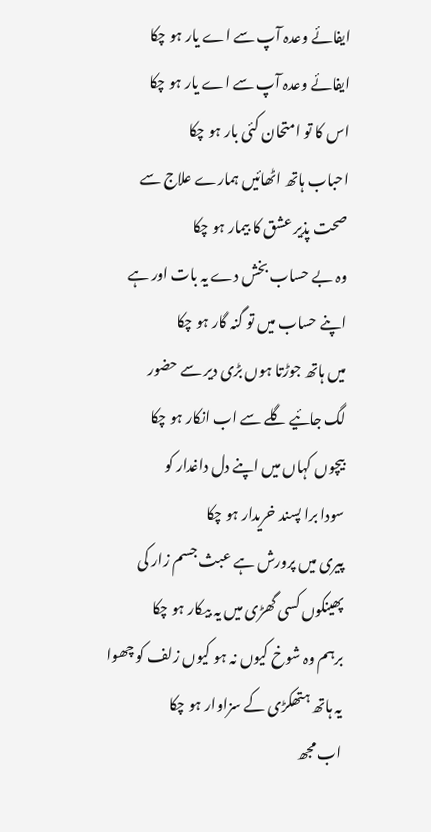ایفائے وعدہ آپ سے اے یار ہو چکا
ایفائے وعدہ آپ سے اے یار ہو چکا
اس کا تو امتحان کئی بار ہو چکا
احباب ہاتھ اٹھائیں ہمارے علاج سے
صحت پذیر عشق کا بیمار ہو چکا
وہ بے حساب بخش دے یہ بات اور ہے
اپنے حساب میں تو گنہ گار ہو چکا
میں ہاتھ جوڑتا ہوں بڑی دیر سے حضور
لگ جائیے گلے سے اب انکار ہو چکا
بیچوں کہاں میں اپنے دل داغدار کو
سودا برا پسند خریدار ہو چکا
پیری میں پرورش ہے عبث جسم زار کی
پھینکوں کسی گھڑی میں یہ بیکار ہو چکا
برہم وہ شوخ کیوں نہ ہو کیوں زلف کو چھوا
یہ ہاتھ ہتھکڑی کے سزاوار ہو چکا
اب مجھ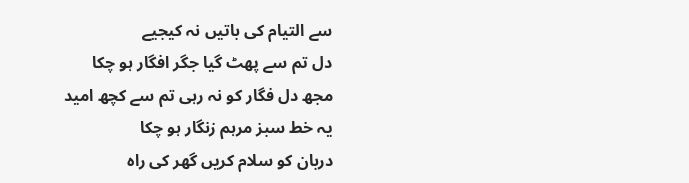سے التیام کی باتیں نہ کیجیے
دل تم سے پھٹ گیا جگر افگار ہو چکا
مجھ دل فگار کو نہ رہی تم سے کچھ امید
یہ خط سبز مرہم زنگار ہو چکا
دربان کو سلام کریں گھر کی راہ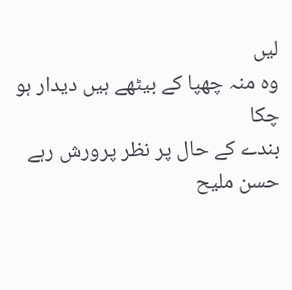لیں
وہ منہ چھپا کے بیٹھے ہیں دیدار ہو چکا
بندے کے حال پر نظر پرورش رہے
حسن ملیح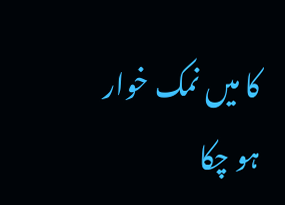کا میں نمک خوار ہو چکا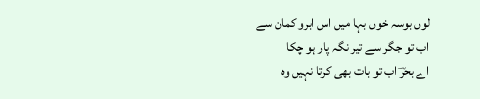لوں بوسہ خوں بہا میں اس ابرو کمان سے
اب تو جگر سے تیر نگہ پار ہو چکا
اے بحرؔ اب تو بات بھی کرتا نہیں وہ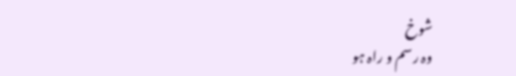شوخ
وہ رسم و راہ ہو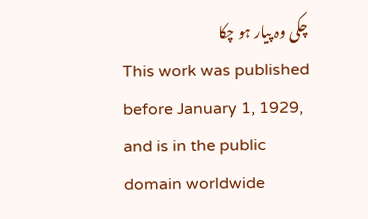چکی وہ پیار ہو چکا
This work was published before January 1, 1929, and is in the public domain worldwide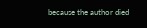because the author died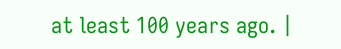at least 100 years ago. |